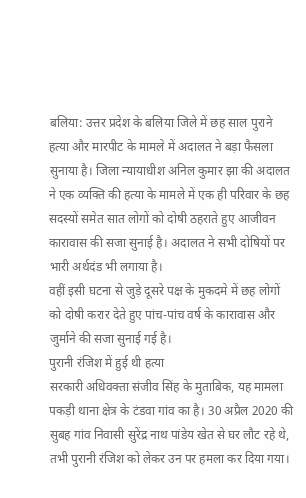बलिया: उत्तर प्रदेश के बलिया जिले में छह साल पुराने हत्या और मारपीट के मामले में अदालत ने बड़ा फैसला सुनाया है। जिला न्यायाधीश अनिल कुमार झा की अदालत ने एक व्यक्ति की हत्या के मामले में एक ही परिवार के छह सदस्यों समेत सात लोगों को दोषी ठहराते हुए आजीवन कारावास की सजा सुनाई है। अदालत ने सभी दोषियों पर भारी अर्थदंड भी लगाया है।
वहीं इसी घटना से जुड़े दूसरे पक्ष के मुकदमे में छह लोगों को दोषी करार देते हुए पांच-पांच वर्ष के कारावास और जुर्माने की सजा सुनाई गई है।
पुरानी रंजिश में हुई थी हत्या
सरकारी अधिवक्ता संजीव सिंह के मुताबिक, यह मामला पकड़ी थाना क्षेत्र के टंडवा गांव का है। 30 अप्रैल 2020 की सुबह गांव निवासी सुरेंद्र नाथ पांडेय खेत से घर लौट रहे थे, तभी पुरानी रंजिश को लेकर उन पर हमला कर दिया गया।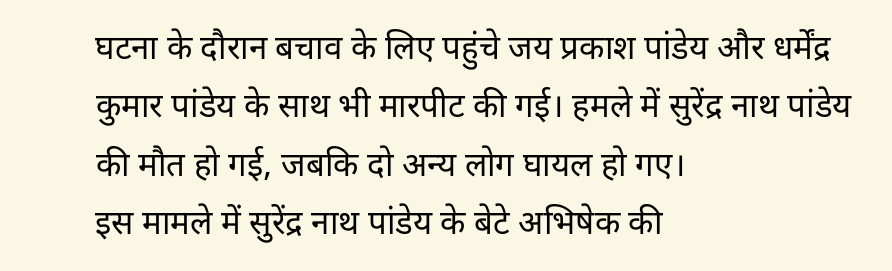घटना के दौरान बचाव के लिए पहुंचे जय प्रकाश पांडेय और धर्मेंद्र कुमार पांडेय के साथ भी मारपीट की गई। हमले में सुरेंद्र नाथ पांडेय की मौत हो गई, जबकि दो अन्य लोग घायल हो गए।
इस मामले में सुरेंद्र नाथ पांडेय के बेटे अभिषेक की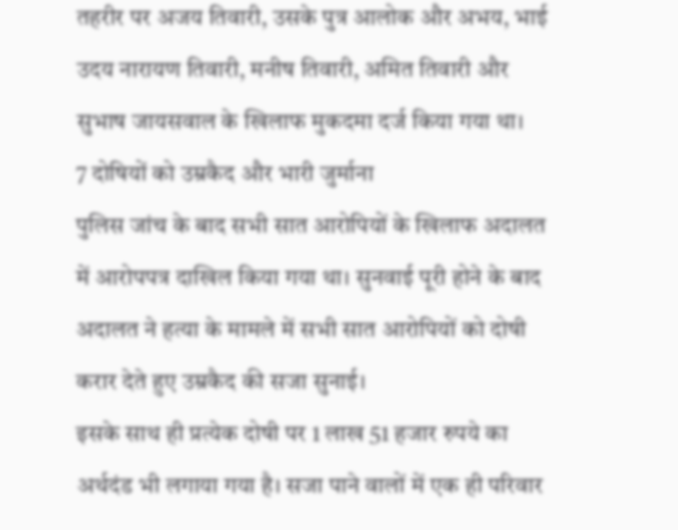तहरीर पर अजय तिवारी, उसके पुत्र आलोक और अभय, भाई उदय नारायण तिवारी, मनीष तिवारी, अमित तिवारी और सुभाष जायसवाल के खिलाफ मुकदमा दर्ज किया गया था।
7 दोषियों को उम्रकैद और भारी जुर्माना
पुलिस जांच के बाद सभी सात आरोपियों के खिलाफ अदालत में आरोपपत्र दाखिल किया गया था। सुनवाई पूरी होने के बाद अदालत ने हत्या के मामले में सभी सात आरोपियों को दोषी करार देते हुए उम्रकैद की सजा सुनाई।
इसके साथ ही प्रत्येक दोषी पर 1 लाख 51 हजार रुपये का अर्थदंड भी लगाया गया है। सजा पाने वालों में एक ही परिवार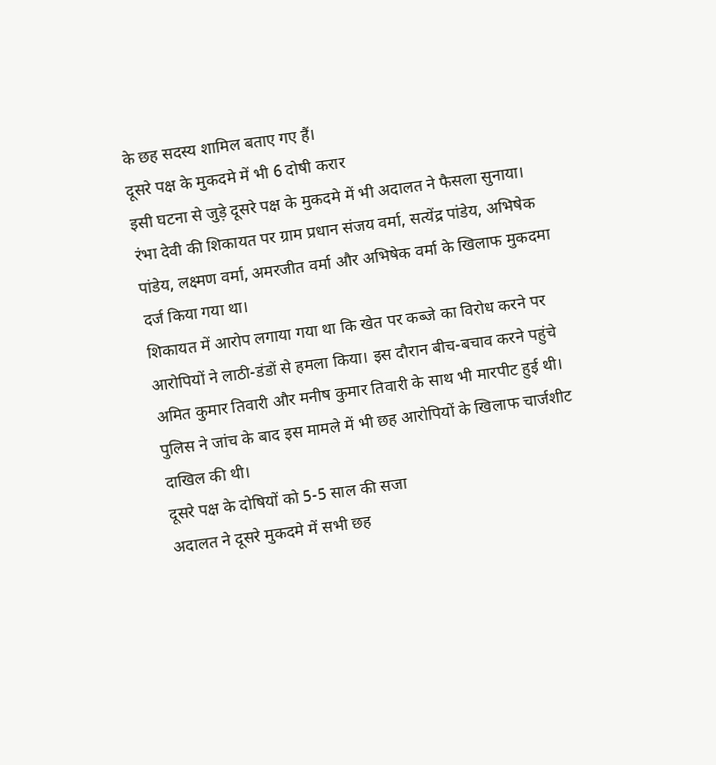के छह सदस्य शामिल बताए गए हैं।
दूसरे पक्ष के मुकदमे में भी 6 दोषी करार
इसी घटना से जुड़े दूसरे पक्ष के मुकदमे में भी अदालत ने फैसला सुनाया। रंभा देवी की शिकायत पर ग्राम प्रधान संजय वर्मा, सत्येंद्र पांडेय, अभिषेक पांडेय, लक्ष्मण वर्मा, अमरजीत वर्मा और अभिषेक वर्मा के खिलाफ मुकदमा दर्ज किया गया था।
शिकायत में आरोप लगाया गया था कि खेत पर कब्जे का विरोध करने पर आरोपियों ने लाठी-डंडों से हमला किया। इस दौरान बीच-बचाव करने पहुंचे अमित कुमार तिवारी और मनीष कुमार तिवारी के साथ भी मारपीट हुई थी।
पुलिस ने जांच के बाद इस मामले में भी छह आरोपियों के खिलाफ चार्जशीट दाखिल की थी।
दूसरे पक्ष के दोषियों को 5-5 साल की सजा
अदालत ने दूसरे मुकदमे में सभी छह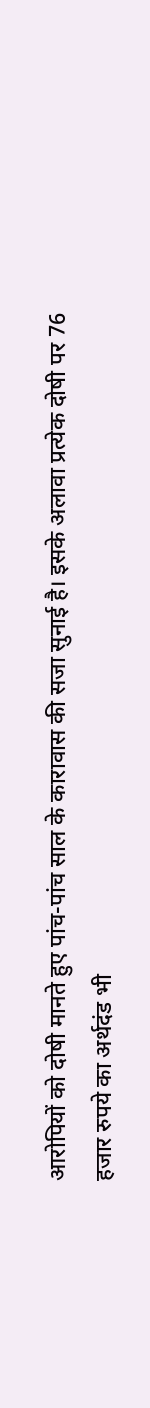आरोपियों को दोषी मानते हुए पांच-पांच साल के कारावास की सजा सुनाई है। इसके अलावा प्रत्येक दोषी पर 76 हजार रुपये का अर्थदंड भी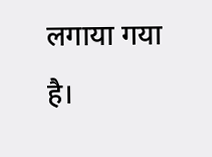लगाया गया है।